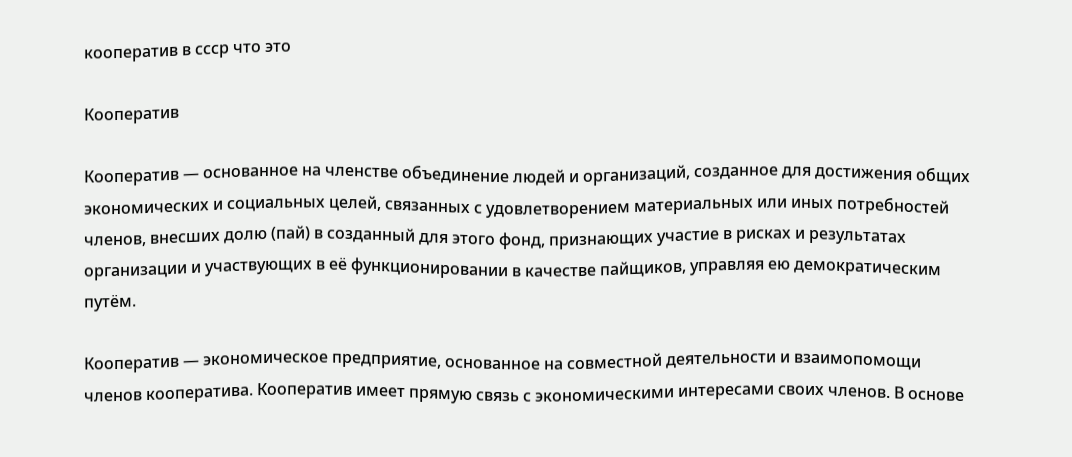кооператив в ссср что это

Кооператив

Кооператив — основанное на членстве объединение людей и организаций, созданное для достижения общих экономических и социальных целей, связанных с удовлетворением материальных или иных потребностей членов, внесших долю (пай) в созданный для этого фонд, признающих участие в рисках и результатах организации и участвующих в её функционировании в качестве пайщиков, управляя ею демократическим путём.

Кооператив — экономическое предприятие, основанное на совместной деятельности и взаимопомощи членов кооператива. Кооператив имеет прямую связь с экономическими интересами своих членов. В основе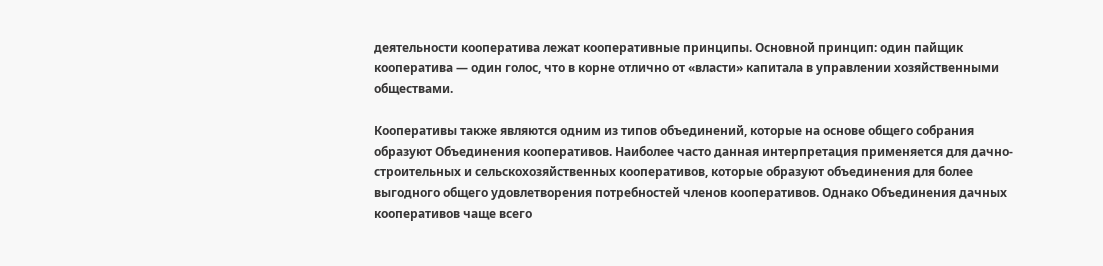деятельности кооператива лежат кооперативные принципы. Основной принцип: один пайщик кооператива — один голос, что в корне отлично от «власти» капитала в управлении хозяйственными обществами.

Кооперативы также являются одним из типов объединений, которые на основе общего собрания образуют Объединения кооперативов. Наиболее часто данная интерпретация применяется для дачно-строительных и сельскохозяйственных кооперативов, которые образуют объединения для более выгодного общего удовлетворения потребностей членов кооперативов. Однако Объединения дачных кооперативов чаще всего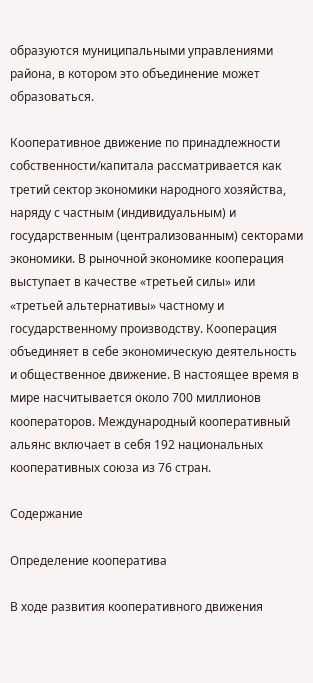образуются муниципальными управлениями района, в котором это объединение может образоваться.

Кооперативное движение по принадлежности собственности/капитала рассматривается как третий сектор экономики народного хозяйства, наряду с частным (индивидуальным) и государственным (централизованным) секторами экономики. В рыночной экономике кооперация выступает в качестве «третьей силы» или «третьей альтернативы» частному и государственному производству. Кооперация объединяет в себе экономическую деятельность и общественное движение. В настоящее время в мире насчитывается около 700 миллионов кооператоров. Международный кооперативный альянс включает в себя 192 национальных кооперативных союза из 76 стран.

Содержание

Определение кооператива

В ходе развития кооперативного движения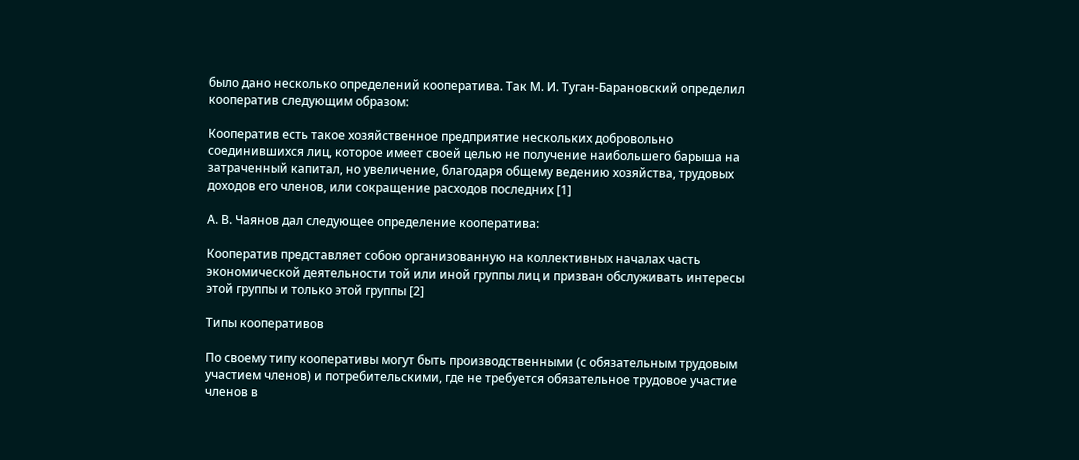было дано несколько определений кооператива. Так М. И. Туган-Барановский определил кооператив следующим образом:

Кооператив есть такое хозяйственное предприятие нескольких добровольно соединившихся лиц, которое имеет своей целью не получение наибольшего барыша на затраченный капитал, но увеличение, благодаря общему ведению хозяйства, трудовых доходов его членов, или сокращение расходов последних [1]

А. В. Чаянов дал следующее определение кооператива:

Кооператив представляет собою организованную на коллективных началах часть экономической деятельности той или иной группы лиц и призван обслуживать интересы этой группы и только этой группы [2]

Типы кооперативов

По своему типу кооперативы могут быть производственными (с обязательным трудовым участием членов) и потребительскими, где не требуется обязательное трудовое участие членов в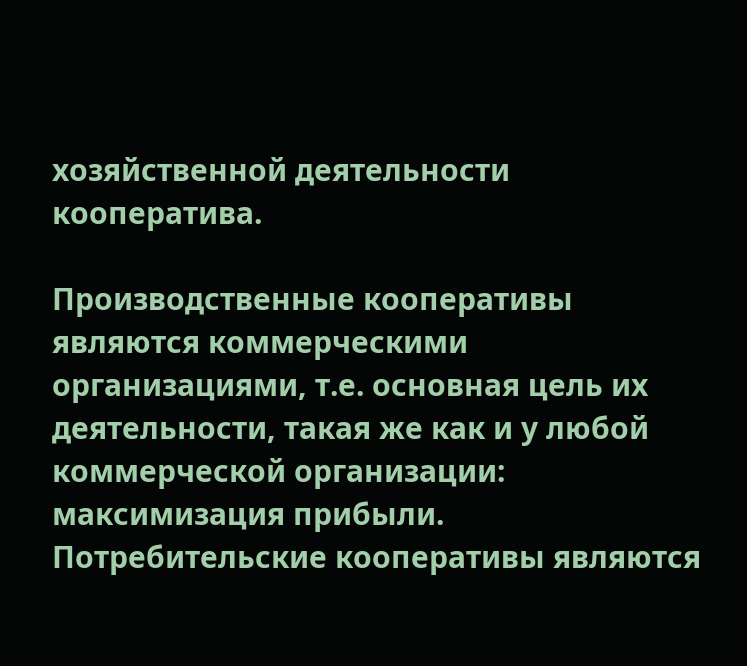хозяйственной деятельности кооператива.

Производственные кооперативы являются коммерческими организациями, т.е. основная цель их деятельности, такая же как и у любой коммерческой организации: максимизация прибыли. Потребительские кооперативы являются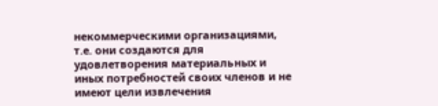некоммерческими организациями, т.е. они создаются для удовлетворения материальных и иных потребностей своих членов и не имеют цели извлечения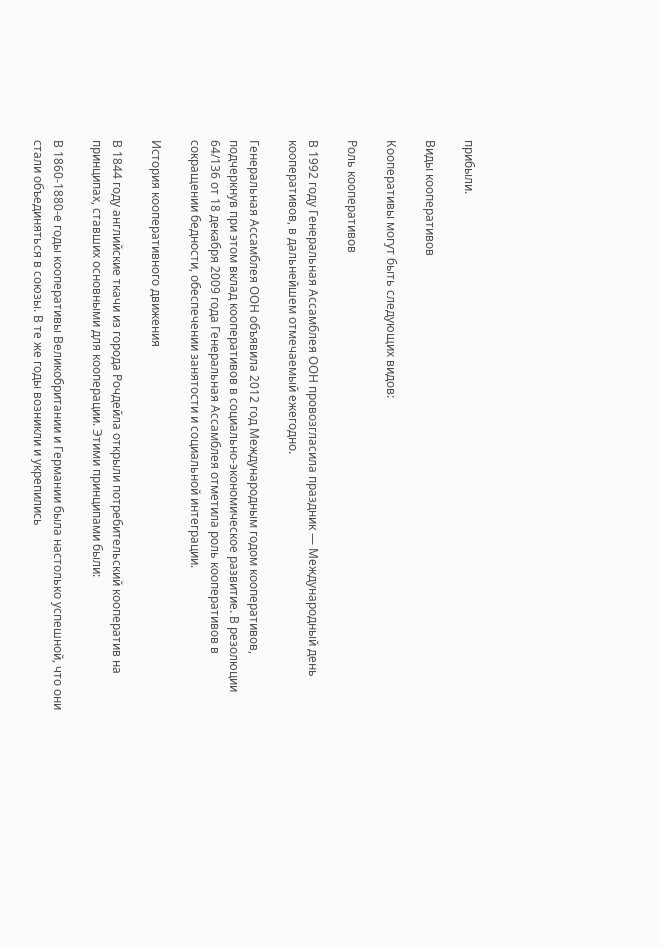прибыли.

Виды кооперативов

Кооперативы могут быть следующих видов:

Роль кооперативов

В 1992 году Генеральная Ассамблея ООН провозгласила праздник — Международный день кооперативов, в дальнейшем отмечаемый ежегодно.

Генеральная Ассамблея ООН объявила 2012 год Международным годом кооперативов, подчеркнув при этом вклад кооперативов в социально-экономическое развитие. В резолюции 64/136 от 18 декабря 2009 года Генеральная Ассамблея отметила роль кооперативов в сокращении бедности, обеспечении занятости и социальной интеграции.

История кооперативного движения

В 1844 году английские ткачи из города Рочдейла открыли потребительский кооператив на принципах, ставших основными для кооперации. Этими принципами были:

В 1860-1880-е годы кооперативы Великобритании и Германии была настолько успешной, что они стали объединяться в союзы. В те же годы возникли и укрепились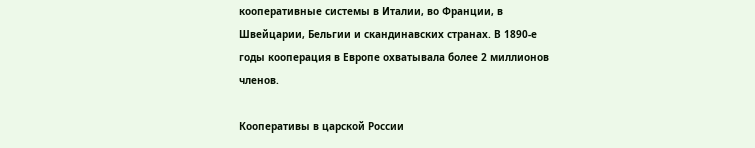кооперативные системы в Италии, во Франции, в Швейцарии, Бельгии и скандинавских странах. В 1890-е годы кооперация в Европе охватывала более 2 миллионов членов.

Кооперативы в царской России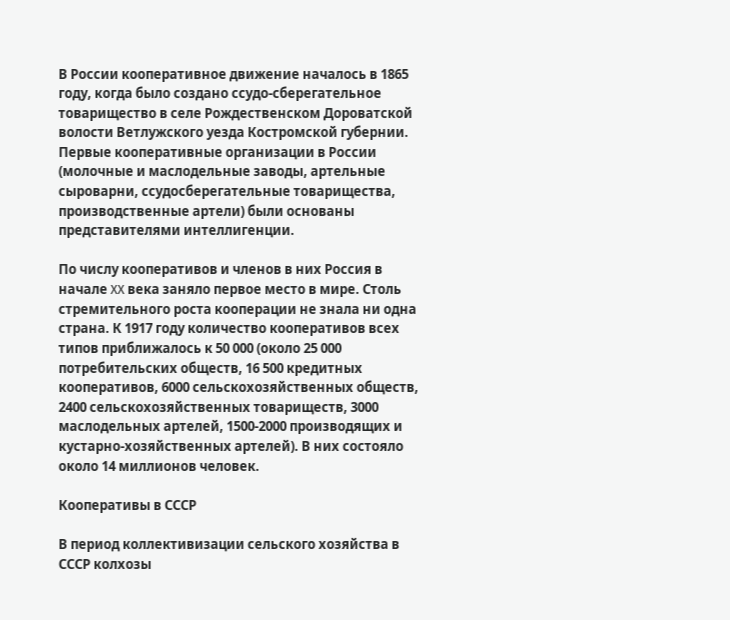В России кооперативное движение началось в 1865 году, когда было создано ссудо-сберегательное товарищество в селе Рождественском Дороватской волости Ветлужского уезда Костромской губернии. Первые кооперативные организации в России (молочные и маслодельные заводы, артельные сыроварни, ссудосберегательные товарищества, производственные артели) были основаны представителями интеллигенции.

По числу кооперативов и членов в них Россия в начале XX века заняло первое место в мире. Столь стремительного роста кооперации не знала ни одна страна. К 1917 году количество кооперативов всех типов приближалось к 50 000 (около 25 000 потребительских обществ, 16 500 кредитных кооперативов, 6000 сельскохозяйственных обществ, 2400 сельскохозяйственных товариществ, 3000 маслодельных артелей, 1500-2000 производящих и кустарно-хозяйственных артелей). В них состояло около 14 миллионов человек.

Кооперативы в СССР

В период коллективизации сельского хозяйства в СССР колхозы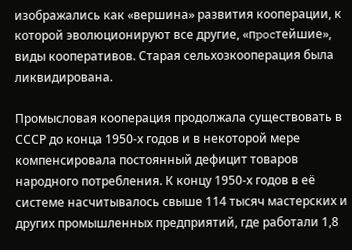изображались как «вершина» развития кооперации, к которой эволюционируют все другие, «пpocтeйшиe», виды кооперативов. Старая сельхозкооперация была ликвидирована.

Промысловая кооперация продолжала существовать в СССР до конца 1950-х годов и в некоторой мере компенсировала постоянный дефицит товаров народного потребления. К концу 1950-х годов в её системе насчитывалось свыше 114 тысяч мастерских и других промышленных предприятий, где работали 1,8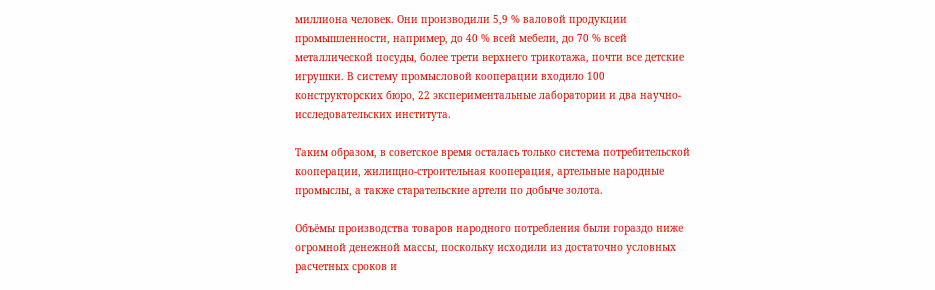миллиона человек. Они производили 5,9 % валовой продукции промышленности, например, до 40 % всей мебели, до 70 % всей металлической посуды, более трети верхнего трикотажа, почти все детские игрушки. В систему промысловой кооперации входило 100 конструкторских бюро, 22 экспериментальные лаборатории и два научно-исследовательских института.

Таким образом, в советское время осталась только система потребительской кооперации, жилищно-строительная кооперация, артельные народные промыслы, а также старательские артели по добыче золота.

Объёмы производства товаров народного потребления были гораздо ниже огромной денежной массы, поскольку исходили из достаточно условных расчетных сроков и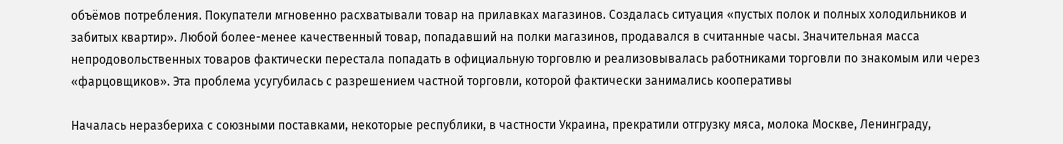объёмов потребления. Покупатели мгновенно расхватывали товар на прилавках магазинов. Создалась ситуация «пустых полок и полных холодильников и забитых квартир». Любой более-менее качественный товар, попадавший на полки магазинов, продавался в считанные часы. Значительная масса непродовольственных товаров фактически перестала попадать в официальную торговлю и реализовывалась работниками торговли по знакомым или через «фарцовщиков». Эта проблема усугубилась с разрешением частной торговли, которой фактически занимались кооперативы

Началась неразбериха с союзными поставками, некоторые республики, в частности Украина, прекратили отгрузку мяса, молока Москве, Ленинграду,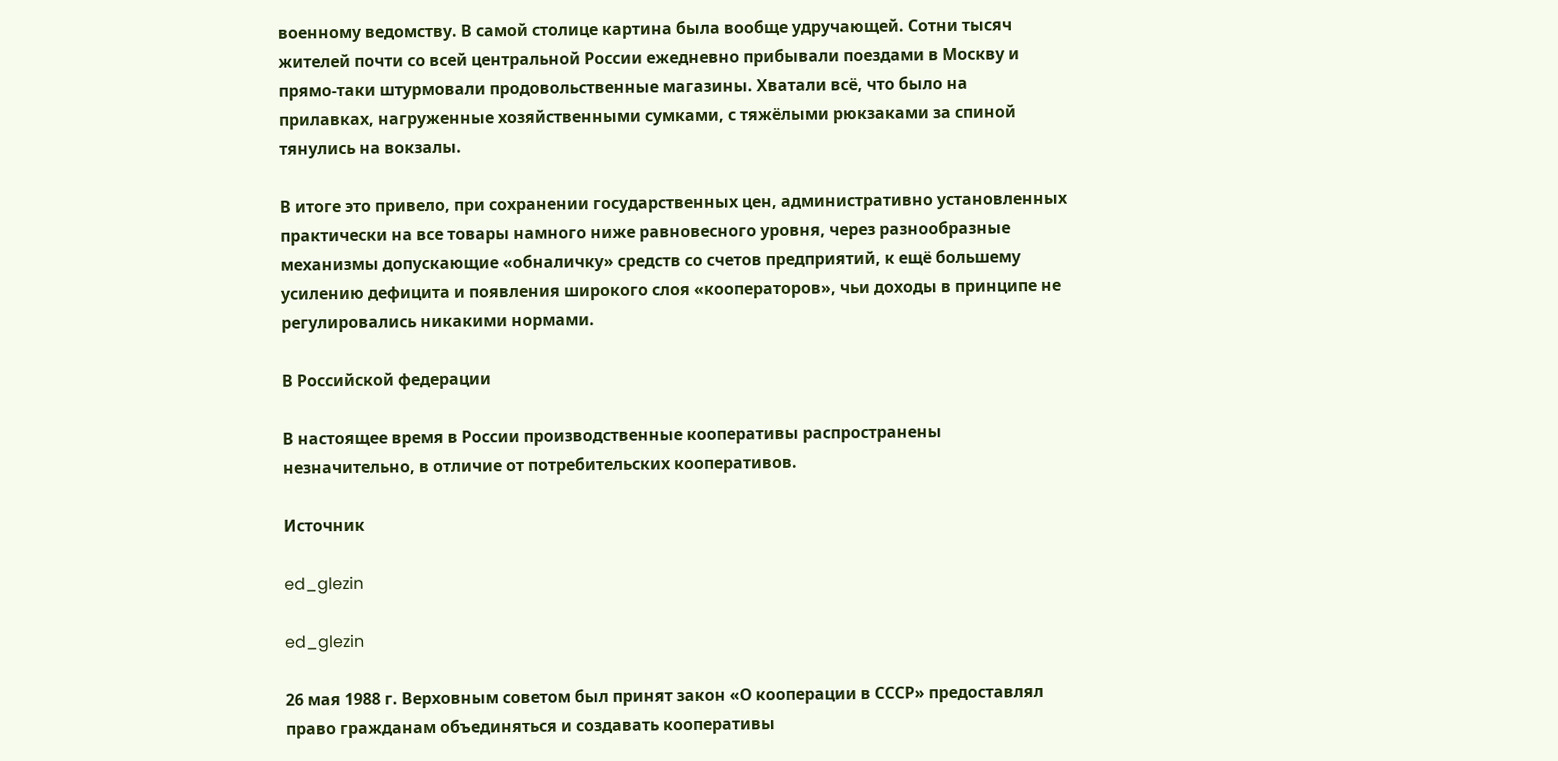военному ведомству. В самой столице картина была вообще удручающей. Сотни тысяч жителей почти со всей центральной России ежедневно прибывали поездами в Москву и прямо-таки штурмовали продовольственные магазины. Хватали всё, что было на прилавках, нагруженные хозяйственными сумками, с тяжёлыми рюкзаками за спиной тянулись на вокзалы.

В итоге это привело, при сохранении государственных цен, административно установленных практически на все товары намного ниже равновесного уровня, через разнообразные механизмы допускающие «обналичку» средств со счетов предприятий, к ещё большему усилению дефицита и появления широкого слоя «кооператоров», чьи доходы в принципе не регулировались никакими нормами.

В Российской федерации

В настоящее время в России производственные кооперативы распространены незначительно, в отличие от потребительских кооперативов.

Источник

ed_glezin

ed_glezin

26 мая 1988 г. Верховным советом был принят закон «О кооперации в СССР» предоставлял право гражданам объединяться и создавать кооперативы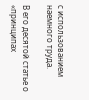с использованием наемного труда.

В его десятой статье о «принципах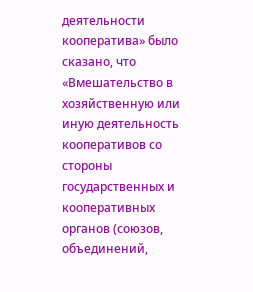деятельности кооператива» было сказано, что «Вмешательство в хозяйственную или иную деятельность кооперативов со стороны государственных и кооперативных органов (союзов, объединений,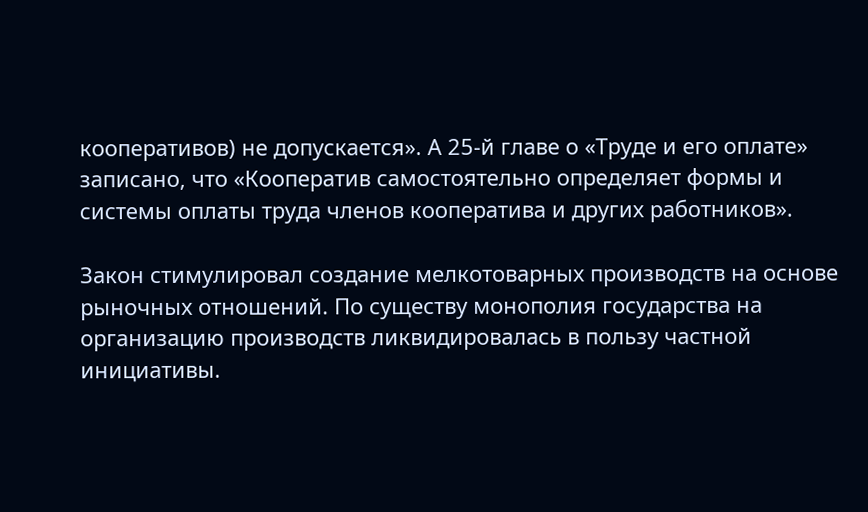кооперативов) не допускается». А 25-й главе о «Труде и его оплате» записано, что «Кооператив самостоятельно определяет формы и системы оплаты труда членов кооператива и других работников».

Закон стимулировал создание мелкотоварных производств на основе рыночных отношений. По существу монополия государства на организацию производств ликвидировалась в пользу частной инициативы.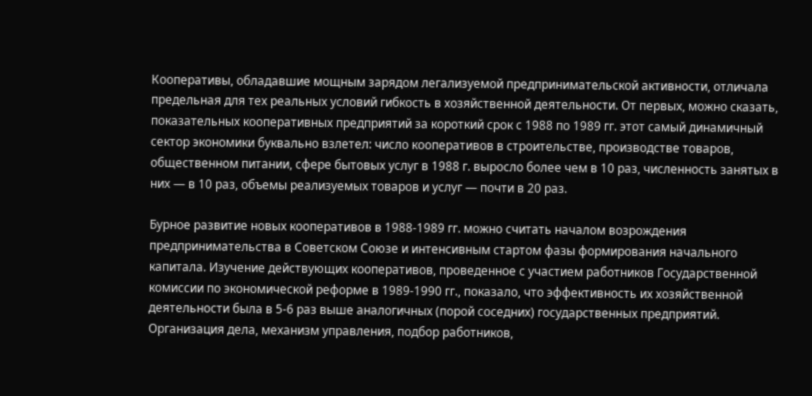Кооперативы, обладавшие мощным зарядом легализуемой предпринимательской активности, отличала предельная для тех реальных условий гибкость в хозяйственной деятельности. От первых, можно сказать, показательных кооперативных предприятий за короткий срок с 1988 по 1989 гг. этот самый динамичный сектор экономики буквально взлетел: число кооперативов в строительстве, производстве товаров, общественном питании, сфере бытовых услуг в 1988 г. выросло более чем в 10 раз, численность занятых в них — в 10 раз, объемы реализуемых товаров и услуг — почти в 20 раз.

Бурное развитие новых кооперативов в 1988-1989 гг. можно считать началом возрождения предпринимательства в Советском Союзе и интенсивным стартом фазы формирования начального капитала. Изучение действующих кооперативов, проведенное с участием работников Государственной комиссии по экономической реформе в 1989-1990 гг., показало, что эффективность их хозяйственной деятельности была в 5-6 раз выше аналогичных (порой соседних) государственных предприятий. Организация дела, механизм управления, подбор работников,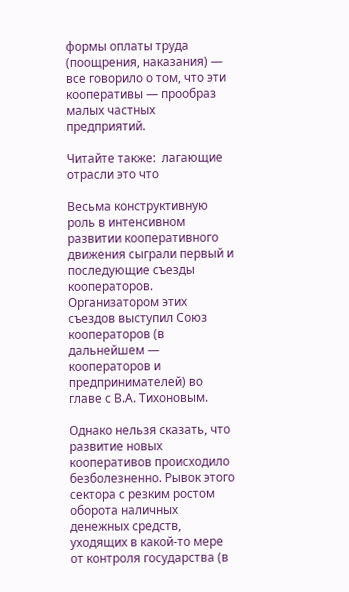формы оплаты труда (поощрения, наказания) — все говорило о том, что эти кооперативы — прообраз малых частных предприятий.

Читайте также:  лагающие отрасли это что

Весьма конструктивную роль в интенсивном развитии кооперативного движения сыграли первый и последующие съезды кооператоров. Организатором этих съездов выступил Союз кооператоров (в дальнейшем — кооператоров и предпринимателей) во главе с В.А. Тихоновым.

Однако нельзя сказать, что развитие новых кооперативов происходило безболезненно. Рывок этого сектора с резким ростом оборота наличных денежных средств, уходящих в какой-то мере от контроля государства (в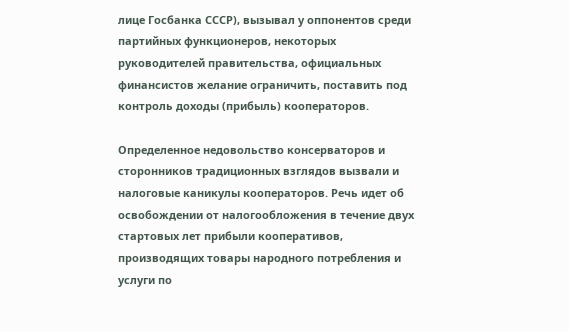лице Госбанка СССР), вызывал у оппонентов среди партийных функционеров, некоторых руководителей правительства, официальных финансистов желание ограничить, поставить под контроль доходы (прибыль) кооператоров.

Определенное недовольство консерваторов и сторонников традиционных взглядов вызвали и налоговые каникулы кооператоров. Речь идет об освобождении от налогообложения в течение двух стартовых лет прибыли кооперативов, производящих товары народного потребления и услуги по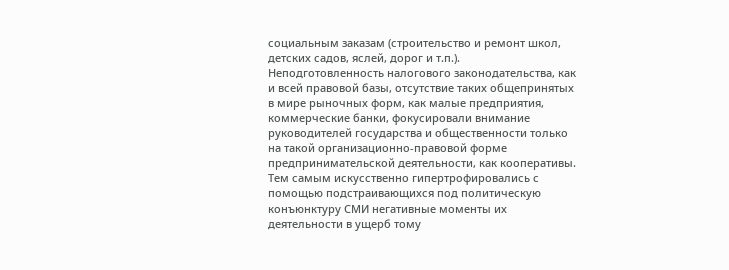социальным заказам (строительство и ремонт школ, детских садов, яслей, дорог и т.п.). Неподготовленность налогового законодательства, как и всей правовой базы, отсутствие таких общепринятых в мире рыночных форм, как малые предприятия, коммерческие банки, фокусировали внимание руководителей государства и общественности только на такой организационно-правовой форме предпринимательской деятельности, как кооперативы. Тем самым искусственно гипертрофировались с помощью подстраивающихся под политическую конъюнктуру СМИ негативные моменты их деятельности в ущерб тому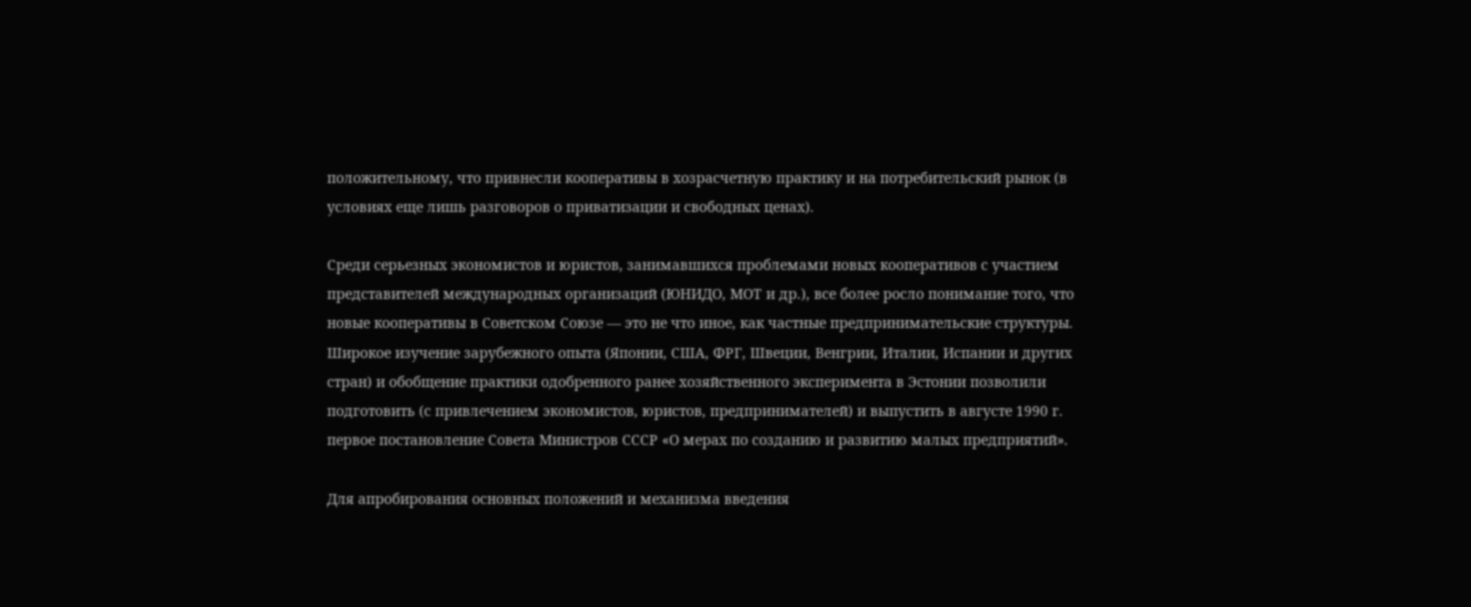положительному, что привнесли кооперативы в хозрасчетную практику и на потребительский рынок (в условиях еще лишь разговоров о приватизации и свободных ценах).

Среди серьезных экономистов и юристов, занимавшихся проблемами новых кооперативов с участием представителей международных организаций (ЮНИДО, МОТ и др.), все более росло понимание того, что новые кооперативы в Советском Союзе — это не что иное, как частные предпринимательские структуры.
Широкое изучение зарубежного опыта (Японии, США, ФРГ, Швеции, Венгрии, Италии, Испании и других стран) и обобщение практики одобренного ранее хозяйственного эксперимента в Эстонии позволили подготовить (с привлечением экономистов, юристов, предпринимателей) и выпустить в августе 1990 г. первое постановление Совета Министров СССР «О мерах по созданию и развитию малых предприятий».

Для апробирования основных положений и механизма введения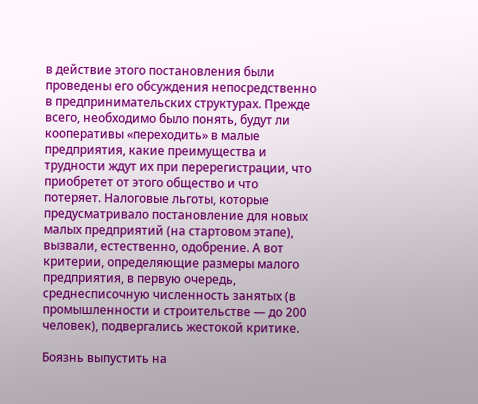в действие этого постановления были проведены его обсуждения непосредственно в предпринимательских структурах. Прежде всего, необходимо было понять, будут ли кооперативы «переходить» в малые предприятия, какие преимущества и трудности ждут их при перерегистрации, что приобретет от этого общество и что потеряет. Налоговые льготы, которые предусматривало постановление для новых малых предприятий (на стартовом этапе), вызвали, естественно, одобрение. А вот критерии, определяющие размеры малого предприятия, в первую очередь, среднесписочную численность занятых (в промышленности и строительстве — до 200 человек), подвергались жестокой критике.

Боязнь выпустить на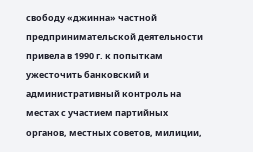свободу «джинна» частной предпринимательской деятельности привела в 1990 г. к попыткам ужесточить банковский и административный контроль на местах с участием партийных органов, местных советов, милиции,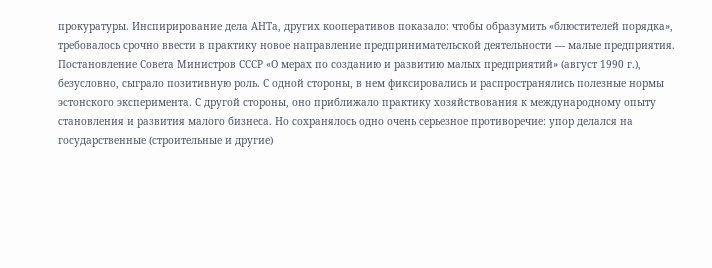прокуратуры. Инспирирование дела АНТа, других кооперативов показало: чтобы образумить «блюстителей порядка», требовалось срочно ввести в практику новое направление предпринимательской деятельности — малые предприятия.
Постановление Совета Министров СССР «О мерах по созданию и развитию малых предприятий» (август 1990 г.), безусловно, сыграло позитивную роль. С одной стороны, в нем фиксировались и распространялись полезные нормы эстонского эксперимента. С другой стороны, оно приближало практику хозяйствования к международному опыту становления и развития малого бизнеса. Но сохранялось одно очень серьезное противоречие: упор делался на государственные (строительные и другие)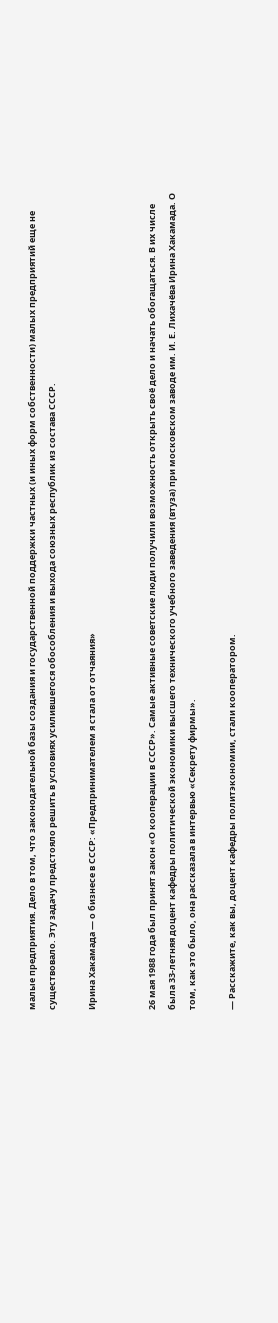малые предприятия. Дело в том, что законодательной базы создания и государственной поддержки частных (и иных форм собственности) малых предприятий еще не существовало. Эту задачу предстояло решить в условиях усилившегося обособления и выхода союзных республик из состава СССР.

Ирина Хакамада — о бизнесе в СССР: «Предпринимателем я стала от отчаяния»


26 мая 1988 года был принят закон «О кооперации в СССР». Самые активные советские люди получили возможность открыть своё дело и начать обогащаться. В их числе была 33-летняя доцент кафедры политической экономики высшего технического учебного заведения (втуза) при московском заводе им. И. Е. Лихачёва Ирина Хакамада. О том, как это было, она рассказала в интервью «Секрету фирмы».

— Расскажите, как вы, доцент кафедры политэкономии, стали кооператором.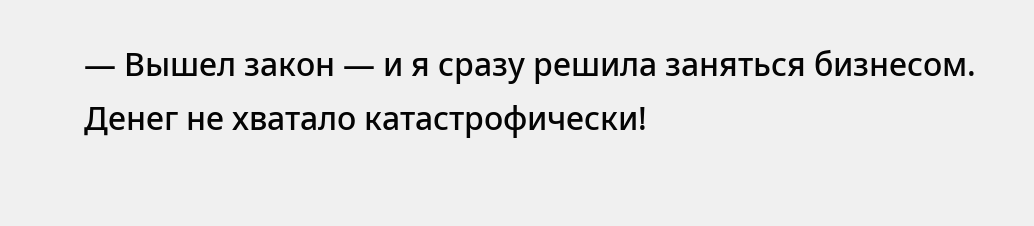— Вышел закон — и я сразу решила заняться бизнесом. Денег не хватало катастрофически!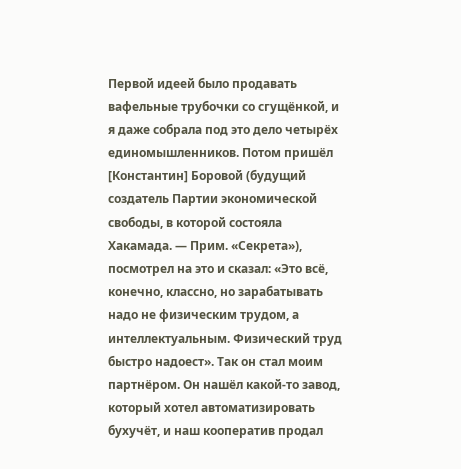Первой идеей было продавать вафельные трубочки со сгущёнкой, и я даже собрала под это дело четырёх единомышленников. Потом пришёл [Константин] Боровой (будущий создатель Партии экономической свободы, в которой состояла Хакамада. — Прим. «Секрета»), посмотрел на это и сказал: «Это всё, конечно, классно, но зарабатывать надо не физическим трудом, а интеллектуальным. Физический труд быстро надоест». Так он стал моим партнёром. Он нашёл какой-то завод, который хотел автоматизировать бухучёт, и наш кооператив продал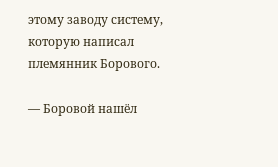этому заводу систему, которую написал племянник Борового.

— Боровой нашёл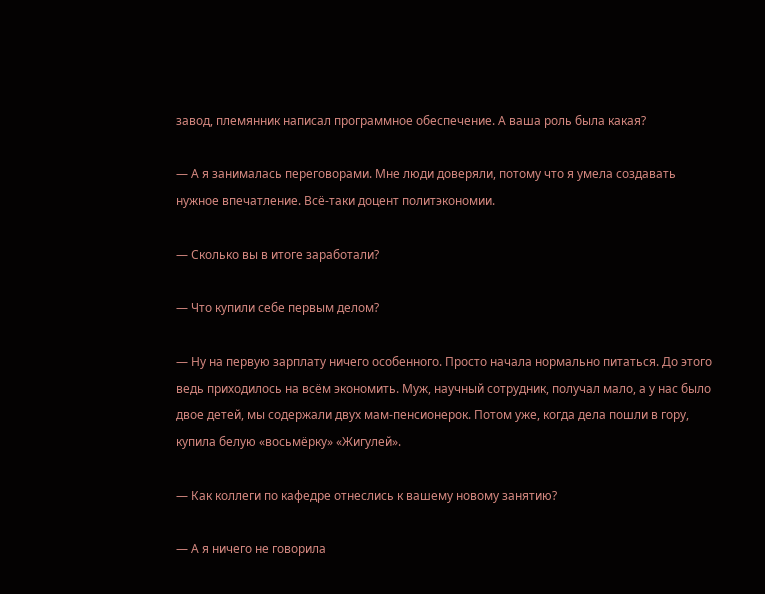завод, племянник написал программное обеспечение. А ваша роль была какая?

— А я занималась переговорами. Мне люди доверяли, потому что я умела создавать нужное впечатление. Всё-таки доцент политэкономии.

— Сколько вы в итоге заработали?

— Что купили себе первым делом?

— Ну на первую зарплату ничего особенного. Просто начала нормально питаться. До этого ведь приходилось на всём экономить. Муж, научный сотрудник, получал мало, а у нас было двое детей, мы содержали двух мам-пенсионерок. Потом уже, когда дела пошли в гору, купила белую «восьмёрку» «Жигулей».

— Как коллеги по кафедре отнеслись к вашему новому занятию?

— А я ничего не говорила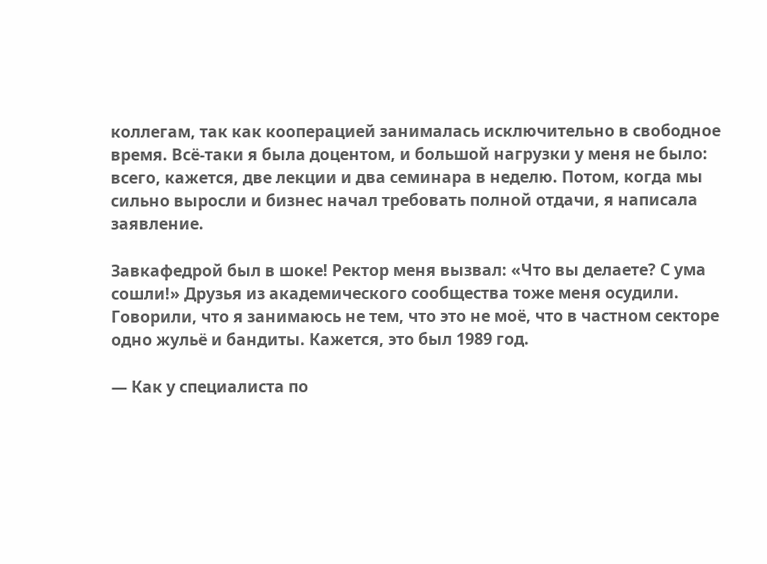коллегам, так как кооперацией занималась исключительно в свободное время. Всё-таки я была доцентом, и большой нагрузки у меня не было: всего, кажется, две лекции и два семинара в неделю. Потом, когда мы сильно выросли и бизнес начал требовать полной отдачи, я написала заявление.

Завкафедрой был в шоке! Ректор меня вызвал: «Что вы делаете? С ума сошли!» Друзья из академического сообщества тоже меня осудили. Говорили, что я занимаюсь не тем, что это не моё, что в частном секторе одно жульё и бандиты. Кажется, это был 1989 год.

— Как у специалиста по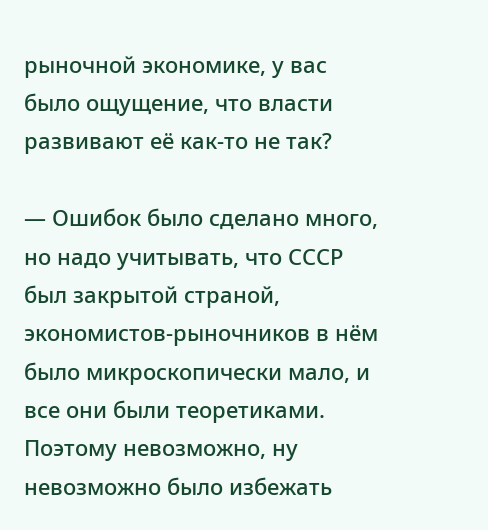рыночной экономике, у вас было ощущение, что власти развивают её как-то не так?

— Ошибок было сделано много, но надо учитывать, что СССР был закрытой страной, экономистов-рыночников в нём было микроскопически мало, и все они были теоретиками. Поэтому невозможно, ну невозможно было избежать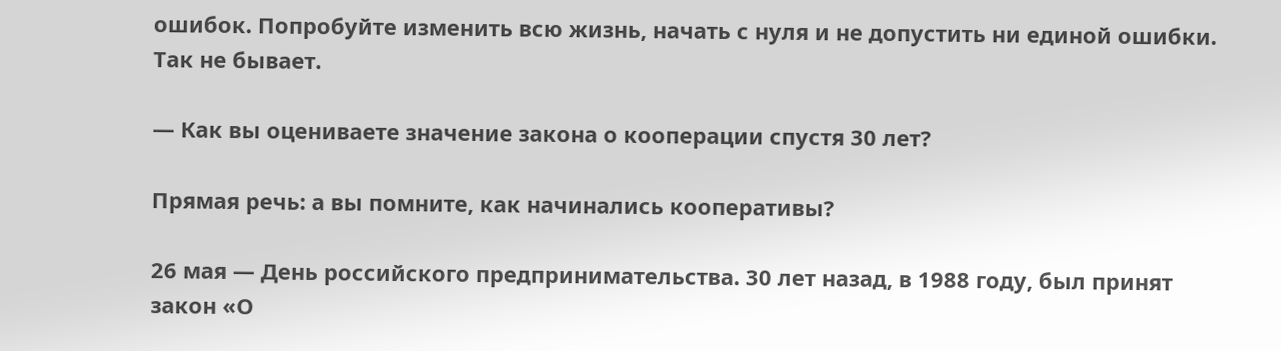ошибок. Попробуйте изменить всю жизнь, начать с нуля и не допустить ни единой ошибки. Так не бывает.

— Как вы оцениваете значение закона о кооперации спустя 30 лет?

Прямая речь: а вы помните, как начинались кооперативы?

26 мая — День российского предпринимательства. 30 лет назад, в 1988 году, был принят закон «О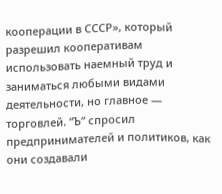кооперации в СССР», который разрешил кооперативам использовать наемный труд и заниматься любыми видами деятельности, но главное — торговлей. “Ъ” спросил предпринимателей и политиков, как они создавали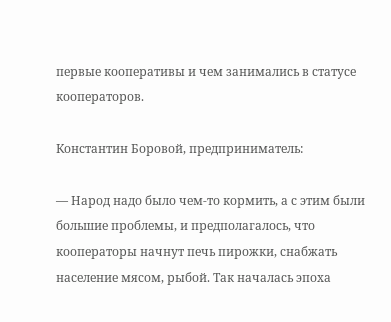первые кооперативы и чем занимались в статусе кооператоров.

Константин Боровой, предприниматель:

— Народ надо было чем-то кормить, а с этим были большие проблемы, и предполагалось, что кооператоры начнут печь пирожки, снабжать население мясом, рыбой. Так началась эпоха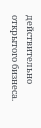действительно открытого бизнеса.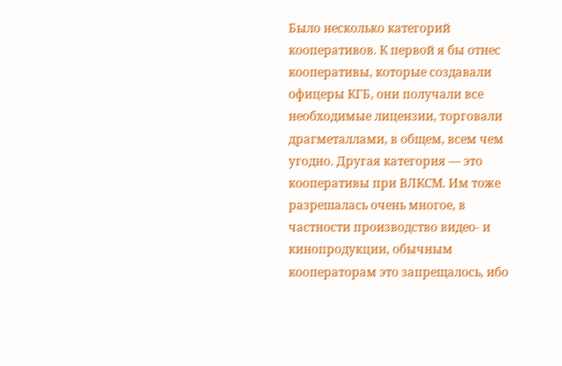Было несколько категорий кооперативов. К первой я бы отнес кооперативы, которые создавали офицеры КГБ, они получали все необходимые лицензии, торговали драгметаллами, в общем, всем чем угодно. Другая категория — это кооперативы при ВЛКСМ. Им тоже разрешалась очень многое, в частности производство видео- и кинопродукции, обычным кооператорам это запрещалось, ибо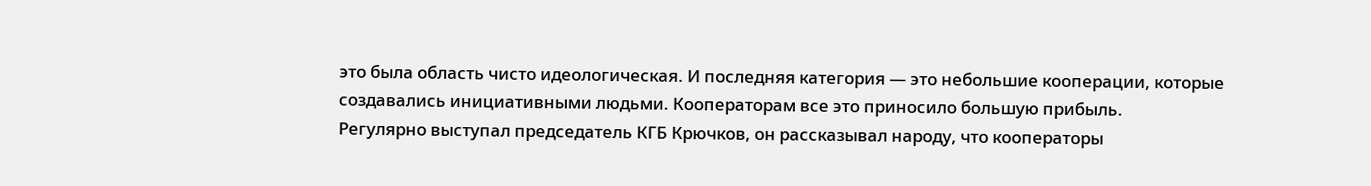это была область чисто идеологическая. И последняя категория — это небольшие кооперации, которые создавались инициативными людьми. Кооператорам все это приносило большую прибыль.
Регулярно выступал председатель КГБ Крючков, он рассказывал народу, что кооператоры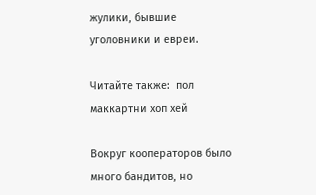жулики, бывшие уголовники и евреи.

Читайте также:  пол маккартни хоп хей

Вокруг кооператоров было много бандитов, но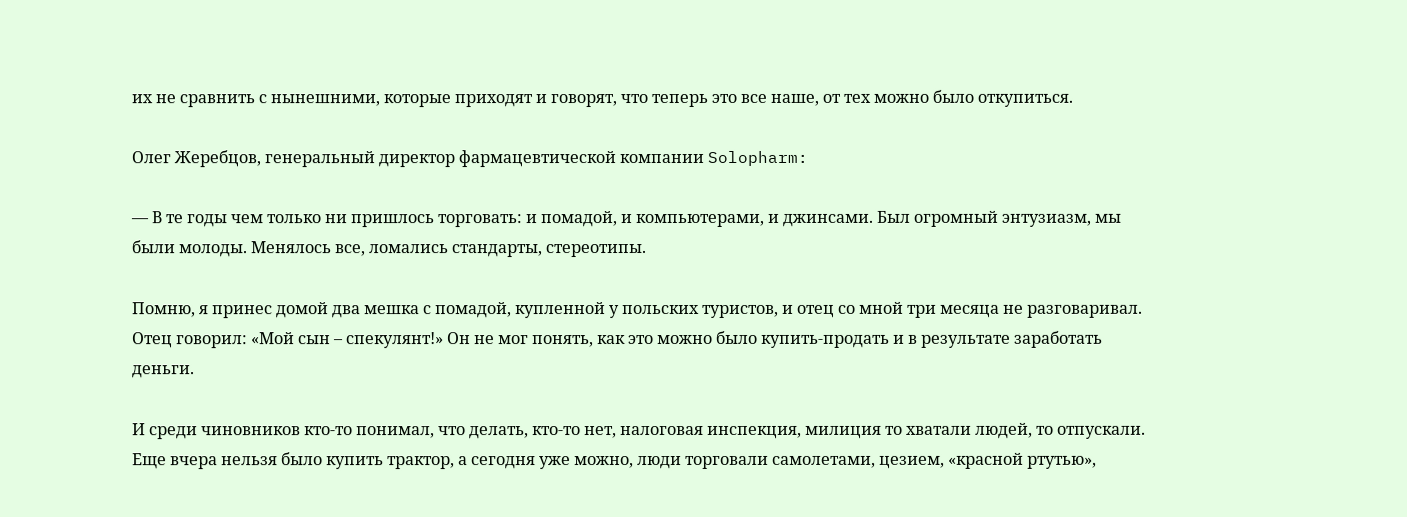их не сравнить с нынешними, которые приходят и говорят, что теперь это все наше, от тех можно было откупиться.

Олег Жеребцов, генеральный директор фармацевтической компании Solopharm:

— В те годы чем только ни пришлось торговать: и помадой, и компьютерами, и джинсами. Был огромный энтузиазм, мы были молоды. Менялось все, ломались стандарты, стереотипы.

Помню, я принес домой два мешка с помадой, купленной у польских туристов, и отец со мной три месяца не разговаривал.
Отец говорил: «Мой сын – спекулянт!» Он не мог понять, как это можно было купить-продать и в результате заработать деньги.

И среди чиновников кто-то понимал, что делать, кто-то нет, налоговая инспекция, милиция то хватали людей, то отпускали. Еще вчера нельзя было купить трактор, а сегодня уже можно, люди торговали самолетами, цезием, «красной ртутью»,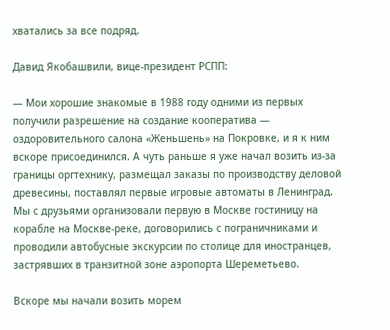хватались за все подряд.

Давид Якобашвили, вице-президент РСПП:

— Мои хорошие знакомые в 1988 году одними из первых получили разрешение на создание кооператива — оздоровительного салона «Женьшень» на Покровке, и я к ним вскоре присоединился. А чуть раньше я уже начал возить из-за границы оргтехнику, размещал заказы по производству деловой древесины, поставлял первые игровые автоматы в Ленинград.
Мы с друзьями организовали первую в Москве гостиницу на корабле на Москве-реке, договорились с пограничниками и проводили автобусные экскурсии по столице для иностранцев, застрявших в транзитной зоне аэропорта Шереметьево.

Вскоре мы начали возить морем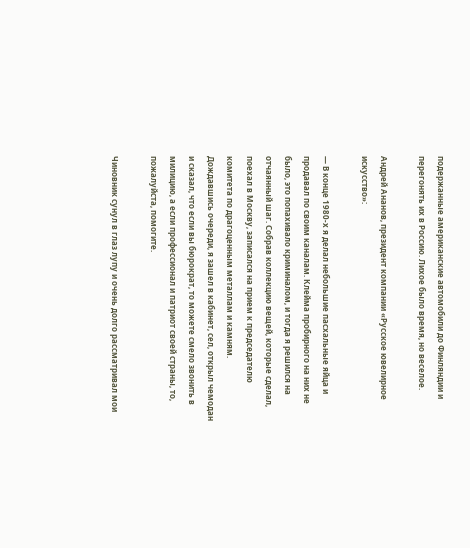подержанные американские автомобили до Финляндии и перегонять их в Россию. Лихое было время, но веселое.

Андрей Ананов, президент компании «Русское ювелирное искусство»:

— В конце 1980-х я делал небольшие пасхальные яйца и продавал по своим каналам. Клейма пробирного на них не было, это попахивало криминалом, и тогда я решился на отчаянный шаг. Собрав коллекцию вещей, которые сделал, поехал в Москву, записался на прием к председателю комитета по драгоценным металлам и камням.
Дождавшись очереди, я зашел в кабинет, сел, открыл чемодан и сказал, что если вы бюрократ, то можете смело звонить в милицию, а если профессионал и патриот своей страны, то, пожалуйста, помогите.

Чиновник сунул в глаз лупу и очень долго рассматривал мои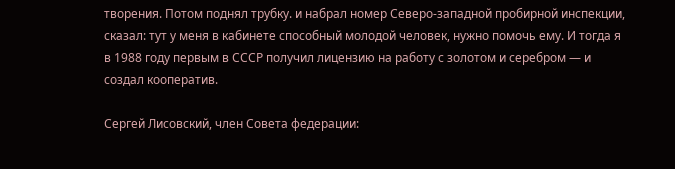творения. Потом поднял трубку. и набрал номер Северо-западной пробирной инспекции, сказал: тут у меня в кабинете способный молодой человек, нужно помочь ему. И тогда я в 1988 году первым в СССР получил лицензию на работу с золотом и серебром — и создал кооператив.

Сергей Лисовский, член Совета федерации: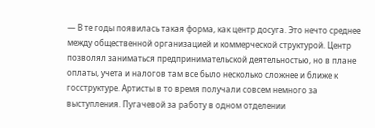— В те годы появилась такая форма, как центр досуга. Это нечто среднее между общественной организацией и коммерческой структурой. Центр позволял заниматься предпринимательской деятельностью, но в плане оплаты, учета и налогов там все было несколько сложнее и ближе к госструктуре. Артисты в то время получали совсем немного за выступления. Пугачевой за работу в одном отделении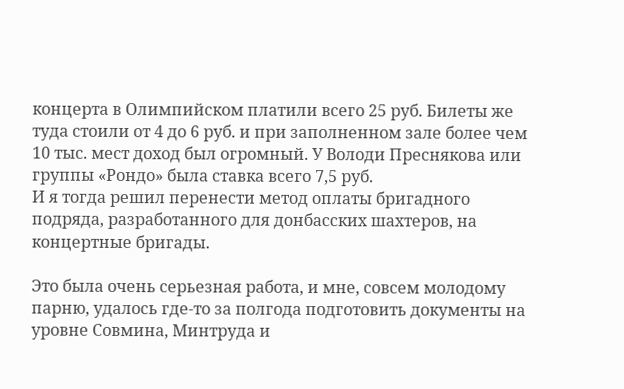концерта в Олимпийском платили всего 25 руб. Билеты же туда стоили от 4 до 6 руб. и при заполненном зале более чем 10 тыс. мест доход был огромный. У Володи Преснякова или группы «Рондо» была ставка всего 7,5 руб.
И я тогда решил перенести метод оплаты бригадного подряда, разработанного для донбасских шахтеров, на концертные бригады.

Это была очень серьезная работа, и мне, совсем молодому парню, удалось где-то за полгода подготовить документы на уровне Совмина, Минтруда и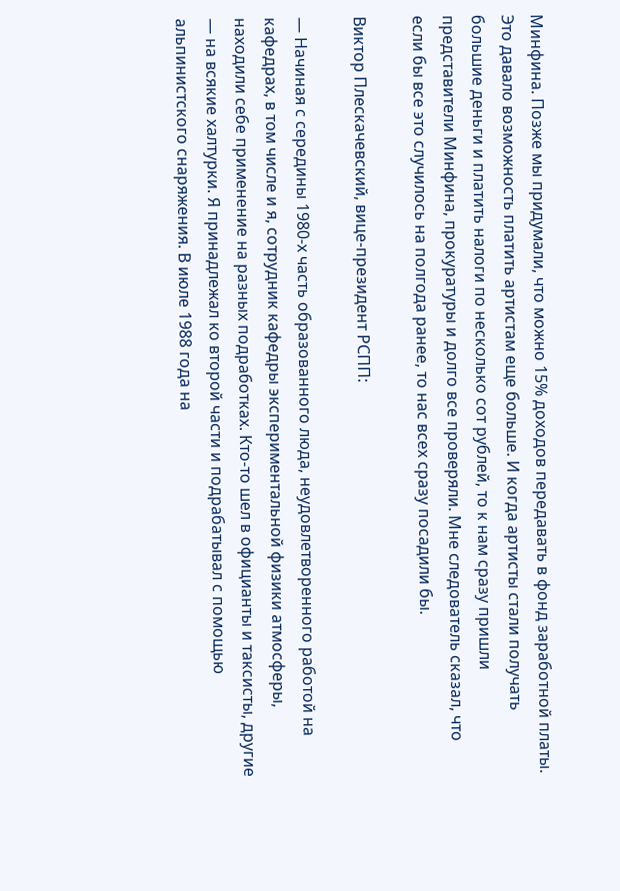Минфина. Позже мы придумали, что можно 15% доходов передавать в фонд заработной платы. Это давало возможность платить артистам еще больше. И когда артисты стали получать большие деньги и платить налоги по несколько сот рублей, то к нам сразу пришли представители Минфина, прокуратуры и долго все проверяли. Мне следователь сказал, что если бы все это случилось на полгода ранее, то нас всех сразу посадили бы.

Виктор Плескачевский, вице-президент РСПП:

— Начиная с середины 1980-х часть образованного люда, неудовлетворенного работой на кафедрах, в том числе и я, сотрудник кафедры экспериментальной физики атмосферы, находили себе применение на разных подработках. Кто-то шел в официанты и таксисты, другие — на всякие халтурки. Я принадлежал ко второй части и подрабатывал с помощью альпинистского снаряжения. В июле 1988 года на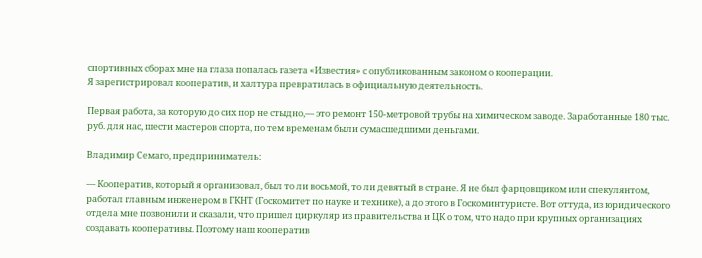спортивных сборах мне на глаза попалась газета «Известия» с опубликованным законом о кооперации.
Я зарегистрировал кооператив, и халтура превратилась в официальную деятельность.

Первая работа, за которую до сих пор не стыдно,— это ремонт 150-метровой трубы на химическом заводе. Заработанные 180 тыс. руб. для нас, шести мастеров спорта, по тем временам были сумасшедшими деньгами.

Владимир Семаго, предприниматель:

— Кооператив, который я организовал, был то ли восьмой, то ли девятый в стране. Я не был фарцовщиком или спекулянтом, работал главным инженером в ГКНТ (Госкомитет по науке и технике), а до этого в Госкоминтуристе. Вот оттуда, из юридического отдела мне позвонили и сказали, что пришел циркуляр из правительства и ЦК о том, что надо при крупных организациях создавать кооперативы. Поэтому наш кооператив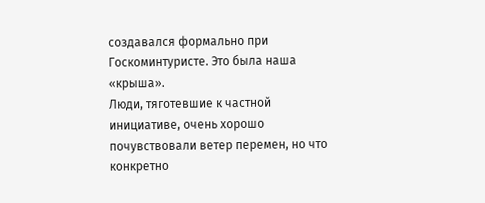создавался формально при Госкоминтуристе. Это была наша «крыша».
Люди, тяготевшие к частной инициативе, очень хорошо почувствовали ветер перемен, но что конкретно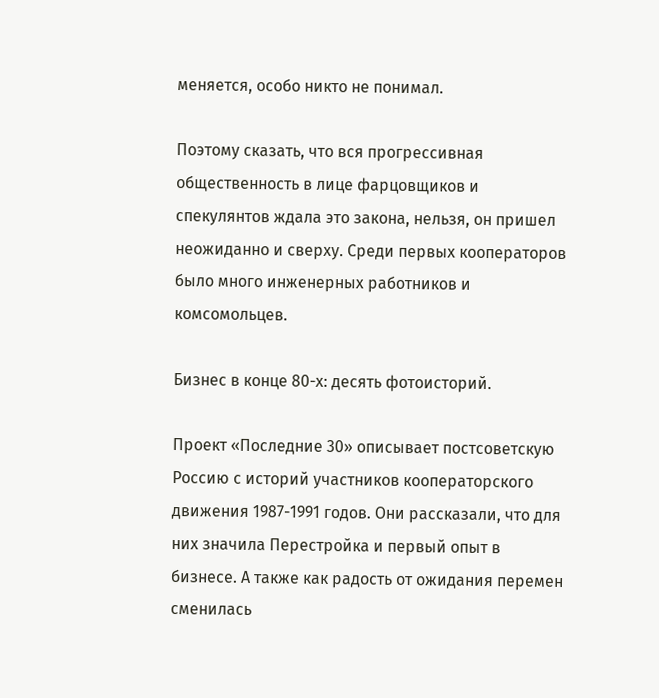меняется, особо никто не понимал.

Поэтому сказать, что вся прогрессивная общественность в лице фарцовщиков и спекулянтов ждала это закона, нельзя, он пришел неожиданно и сверху. Среди первых кооператоров было много инженерных работников и комсомольцев.

Бизнес в конце 80-х: десять фотоисторий.

Проект «Последние 30» описывает постсоветскую Россию с историй участников кооператорского движения 1987-1991 годов. Они рассказали, что для них значила Перестройка и первый опыт в бизнесе. А также как радость от ожидания перемен сменилась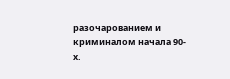разочарованием и криминалом начала 90-х.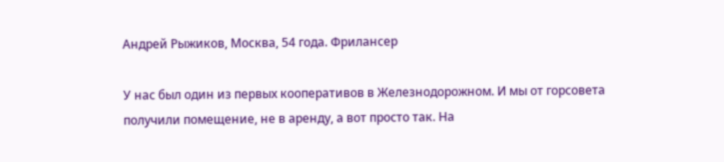Андрей Рыжиков, Москва, 54 года. Фрилансер

У нас был один из первых кооперативов в Железнодорожном. И мы от горсовета получили помещение, не в аренду, а вот просто так. На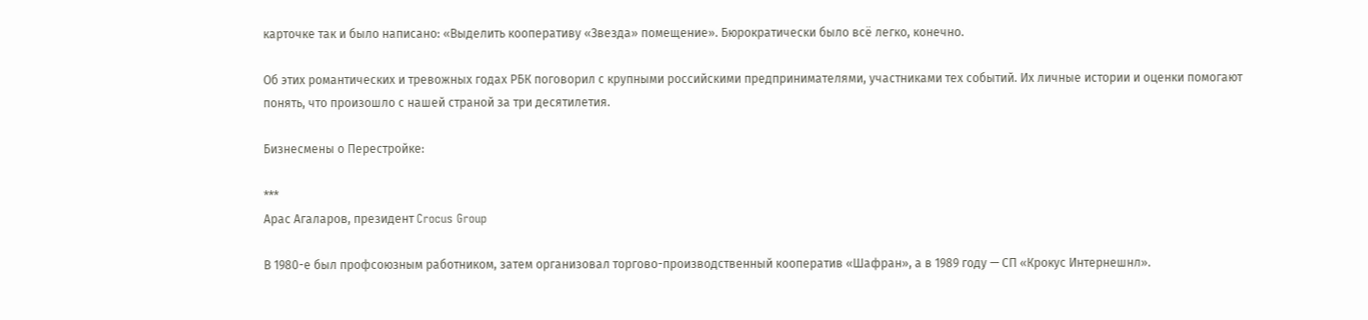карточке так и было написано: «Выделить кооперативу «Звезда» помещение». Бюрократически было всё легко, конечно.

Об этих романтических и тревожных годах РБК поговорил с крупными российскими предпринимателями, участниками тех событий. Их личные истории и оценки помогают понять, что произошло с нашей страной за три десятилетия.

Бизнесмены о Перестройке:

***
Арас Агаларов, президент Crocus Group

В 1980-е был профсоюзным работником, затем организовал торгово-производственный кооператив «Шафран», а в 1989 году — СП «Крокус Интернешнл».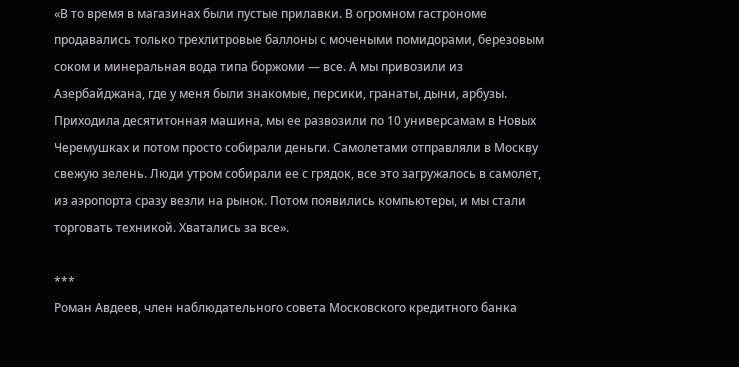«В то время в магазинах были пустые прилавки. В огромном гастрономе продавались только трехлитровые баллоны с мочеными помидорами, березовым соком и минеральная вода типа боржоми — все. А мы привозили из Азербайджана, где у меня были знакомые, персики, гранаты, дыни, арбузы. Приходила десятитонная машина, мы ее развозили по 10 универсамам в Новых Черемушках и потом просто собирали деньги. Самолетами отправляли в Москву свежую зелень. Люди утром собирали ее с грядок, все это загружалось в самолет, из аэропорта сразу везли на рынок. Потом появились компьютеры, и мы стали торговать техникой. Хватались за все».

***
Роман Авдеев, член наблюдательного совета Московского кредитного банка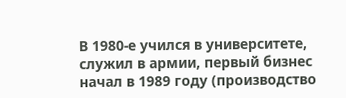В 1980-е учился в университете, служил в армии, первый бизнес начал в 1989 году (производство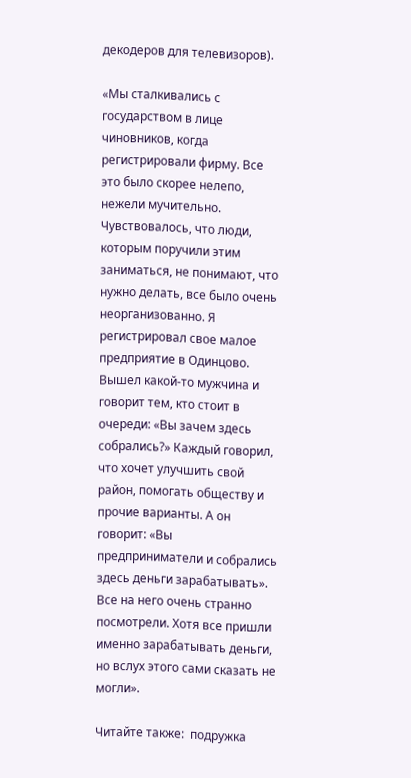декодеров для телевизоров).

«Мы сталкивались с государством в лице чиновников, когда регистрировали фирму. Все это было скорее нелепо, нежели мучительно. Чувствовалось, что люди, которым поручили этим заниматься, не понимают, что нужно делать, все было очень неорганизованно. Я регистрировал свое малое предприятие в Одинцово. Вышел какой-то мужчина и говорит тем, кто стоит в очереди: «Вы зачем здесь собрались?» Каждый говорил, что хочет улучшить свой район, помогать обществу и прочие варианты. А он говорит: «Вы предприниматели и собрались здесь деньги зарабатывать». Все на него очень странно посмотрели. Хотя все пришли именно зарабатывать деньги, но вслух этого сами сказать не могли».

Читайте также:  подружка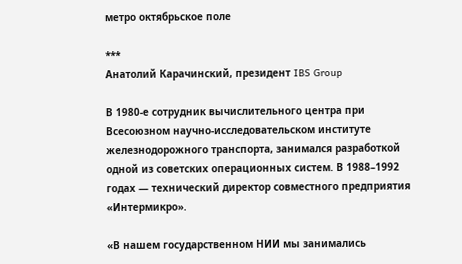метро октябрьское поле

***
Анатолий Карачинский, президент IBS Group

В 1980-е сотрудник вычислительного центра при Всесоюзном научно-исследовательском институте железнодорожного транспорта, занимался разработкой одной из советских операционных систем. В 1988–1992 годах — технический директор совместного предприятия «Интермикро».

«В нашем государственном НИИ мы занимались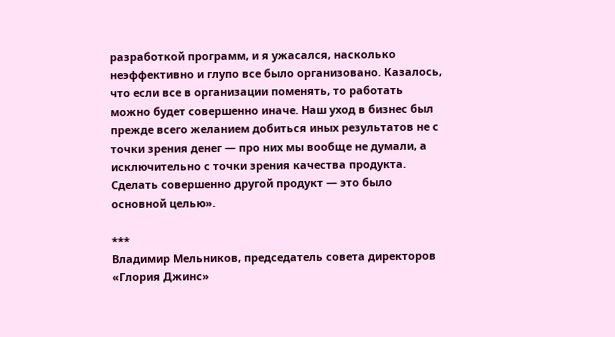разработкой программ, и я ужасался, насколько неэффективно и глупо все было организовано. Казалось, что если все в организации поменять, то работать можно будет совершенно иначе. Наш уход в бизнес был прежде всего желанием добиться иных результатов не с точки зрения денег — про них мы вообще не думали, а исключительно с точки зрения качества продукта. Сделать совершенно другой продукт — это было основной целью».

***
Владимир Мельников, председатель совета директоров «Глория Джинс»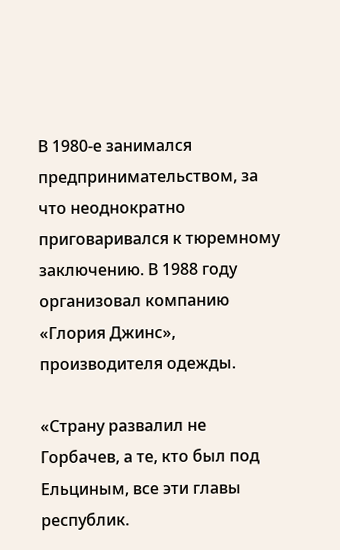В 1980-е занимался предпринимательством, за что неоднократно приговаривался к тюремному заключению. В 1988 году организовал компанию «Глория Джинс», производителя одежды.

«Страну развалил не Горбачев, а те, кто был под Ельциным, все эти главы республик.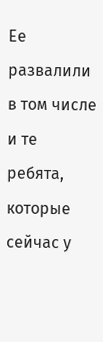Ее развалили в том числе и те ребята, которые сейчас у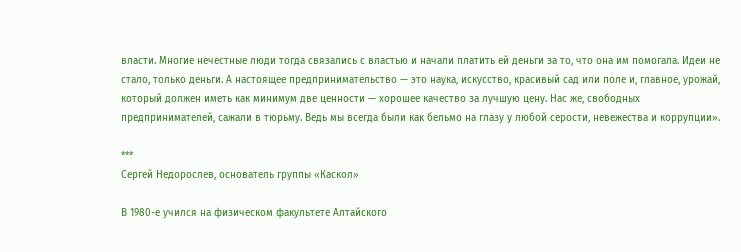власти. Многие нечестные люди тогда связались с властью и начали платить ей деньги за то, что она им помогала. Идеи не стало, только деньги. А настоящее предпринимательство — это наука, искусство, красивый сад или поле и, главное, урожай, который должен иметь как минимум две ценности — хорошее качество за лучшую цену. Нас же, свободных предпринимателей, сажали в тюрьму. Ведь мы всегда были как бельмо на глазу у любой серости, невежества и коррупции».

***
Сергей Недорослев, основатель группы «Каскол»

В 1980-е учился на физическом факультете Алтайского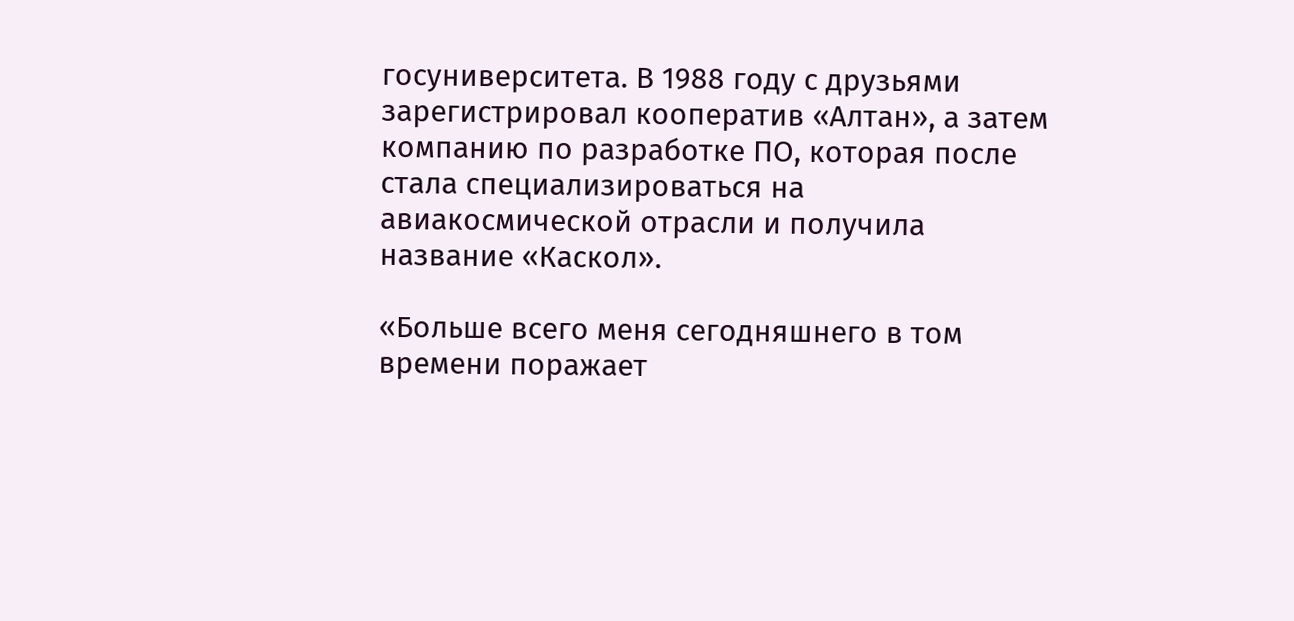госуниверситета. В 1988 году с друзьями зарегистрировал кооператив «Алтан», а затем компанию по разработке ПО, которая после стала специализироваться на авиакосмической отрасли и получила название «Каскол».

«Больше всего меня сегодняшнего в том времени поражает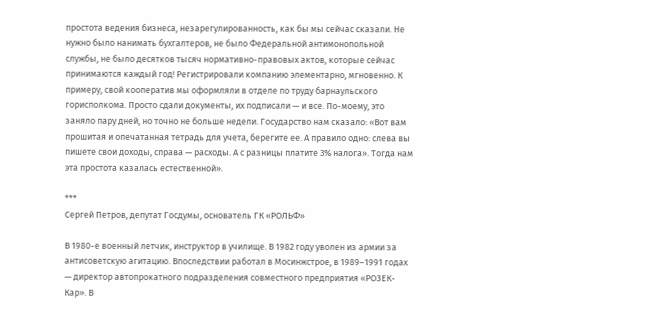простота ведения бизнеса, незарегулированность, как бы мы сейчас сказали. Не нужно было нанимать бухгалтеров, не было Федеральной антимонопольной службы, не было десятков тысяч нормативно-правовых актов, которые сейчас принимаются каждый год! Регистрировали компанию элементарно, мгновенно. К примеру, свой кооператив мы оформляли в отделе по труду барнаульского горисполкома. Просто сдали документы, их подписали — и все. По-моему, это заняло пару дней, но точно не больше недели. Государство нам сказало: «Вот вам прошитая и опечатанная тетрадь для учета, берегите ее. А правило одно: слева вы пишете свои доходы, справа — расходы. А с разницы платите 3% налога». Тогда нам эта простота казалась естественной».

***
Сергей Петров, депутат Госдумы, основатель ГК «РОЛЬФ»

В 1980-е военный летчик, инструктор в училище. В 1982 году уволен из армии за антисоветскую агитацию. Впоследствии работал в Мосинжстрое, в 1989–1991 годах — директор автопрокатного подразделения совместного предприятия «РОЗЕК-Кар». В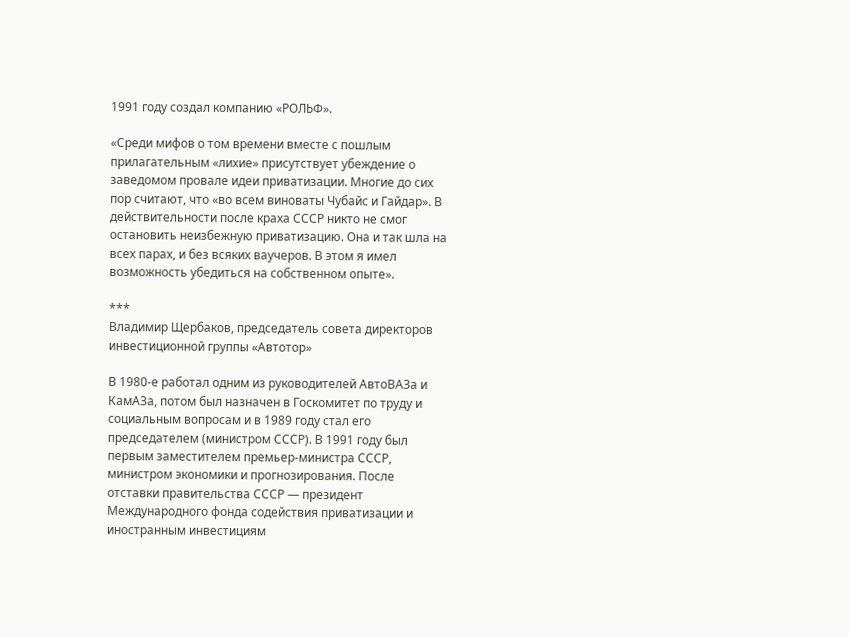1991 году создал компанию «РОЛЬФ».

«Среди мифов о том времени вместе с пошлым прилагательным «лихие» присутствует убеждение о заведомом провале идеи приватизации. Многие до сих пор считают, что «во всем виноваты Чубайс и Гайдар». В действительности после краха СССР никто не смог остановить неизбежную приватизацию. Она и так шла на всех парах, и без всяких ваучеров. В этом я имел возможность убедиться на собственном опыте».

***
Владимир Щербаков, председатель совета директоров инвестиционной группы «Автотор»

В 1980-е работал одним из руководителей АвтоВАЗа и КамАЗа, потом был назначен в Госкомитет по труду и социальным вопросам и в 1989 году стал его председателем (министром СССР). В 1991 году был первым заместителем премьер-министра СССР, министром экономики и прогнозирования. После отставки правительства СССР — президент Международного фонда содействия приватизации и иностранным инвестициям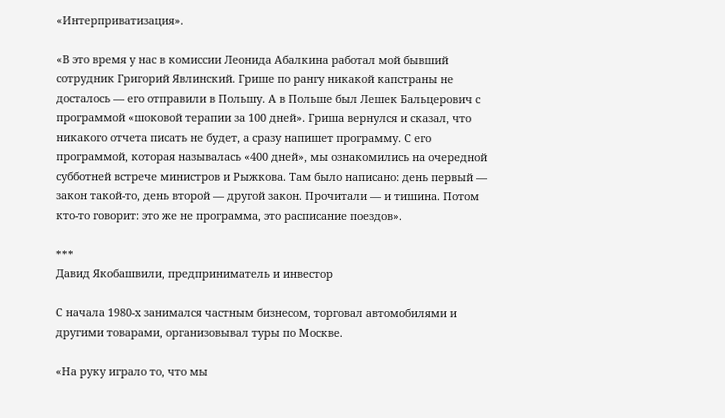«Интерприватизация».

«В это время у нас в комиссии Леонида Абалкина работал мой бывший сотрудник Григорий Явлинский. Грише по рангу никакой капстраны не досталось — его отправили в Польшу. А в Польше был Лешек Бальцерович с программой «шоковой терапии за 100 дней». Гриша вернулся и сказал, что никакого отчета писать не будет, а сразу напишет программу. С его программой, которая называлась «400 дней», мы ознакомились на очередной субботней встрече министров и Рыжкова. Там было написано: день первый — закон такой-то, день второй — другой закон. Прочитали — и тишина. Потом кто-то говорит: это же не программа, это расписание поездов».

***
Давид Якобашвили, предприниматель и инвестор

С начала 1980-х занимался частным бизнесом, торговал автомобилями и другими товарами, организовывал туры по Москве.

«На руку играло то, что мы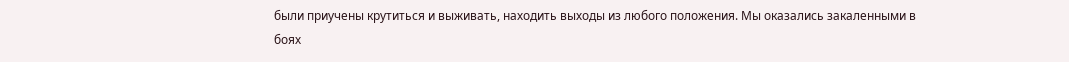были приучены крутиться и выживать, находить выходы из любого положения. Мы оказались закаленными в боях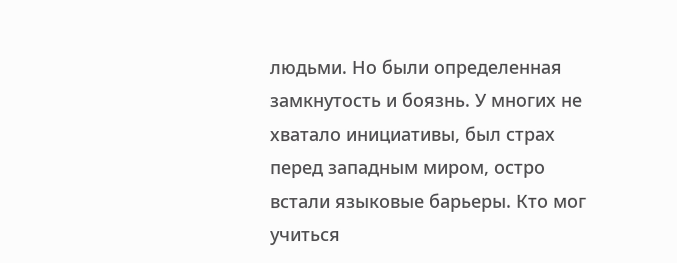людьми. Но были определенная замкнутость и боязнь. У многих не хватало инициативы, был страх перед западным миром, остро встали языковые барьеры. Кто мог учиться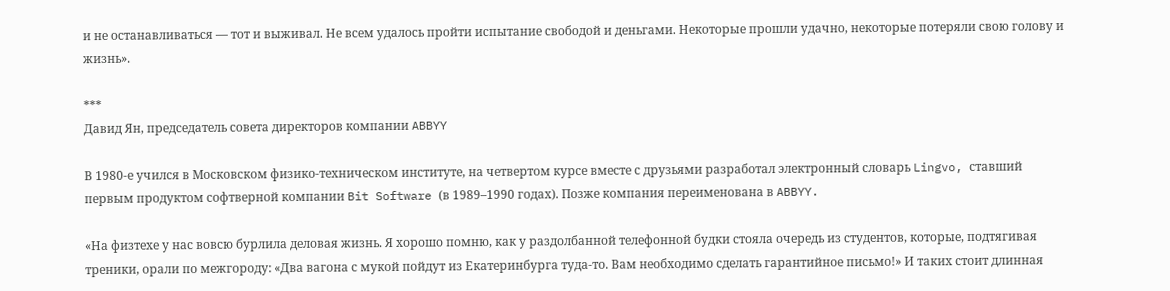и не останавливаться — тот и выживал. Не всем удалось пройти испытание свободой и деньгами. Некоторые прошли удачно, некоторые потеряли свою голову и жизнь».

***
Давид Ян, председатель совета директоров компании ABBYY

В 1980-е учился в Московском физико-техническом институте, на четвертом курсе вместе с друзьями разработал электронный словарь Lingvo, ставший первым продуктом софтверной компании Bit Software (в 1989–1990 годах). Позже компания переименована в ABBYY.

«На физтехе у нас вовсю бурлила деловая жизнь. Я хорошо помню, как у раздолбанной телефонной будки стояла очередь из студентов, которые, подтягивая треники, орали по межгороду: «Два вагона с мукой пойдут из Екатеринбурга туда-то. Вам необходимо сделать гарантийное письмо!» И таких стоит длинная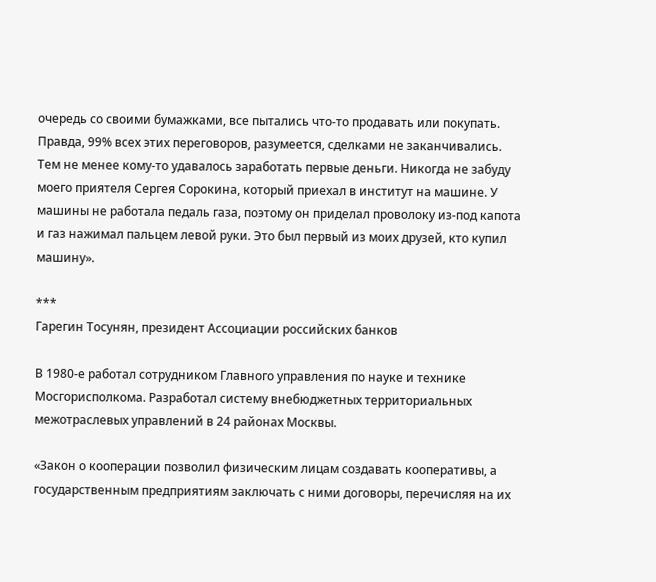очередь со своими бумажками, все пытались что-то продавать или покупать. Правда, 99% всех этих переговоров, разумеется, сделками не заканчивались. Тем не менее кому-то удавалось заработать первые деньги. Никогда не забуду моего приятеля Сергея Сорокина, который приехал в институт на машине. У машины не работала педаль газа, поэтому он приделал проволоку из-под капота и газ нажимал пальцем левой руки. Это был первый из моих друзей, кто купил машину».

***
Гарегин Тосунян, президент Ассоциации российских банков

В 1980-е работал сотрудником Главного управления по науке и технике Мосгорисполкома. Разработал систему внебюджетных территориальных межотраслевых управлений в 24 районах Москвы.

«Закон о кооперации позволил физическим лицам создавать кооперативы, а государственным предприятиям заключать с ними договоры, перечисляя на их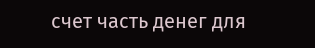счет часть денег для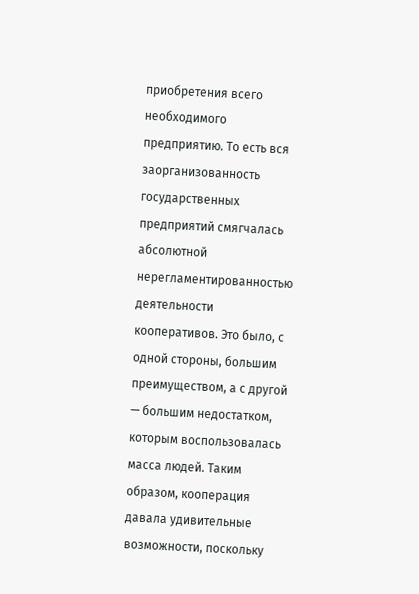приобретения всего необходимого предприятию. То есть вся заорганизованность государственных предприятий смягчалась абсолютной нерегламентированностью деятельности кооперативов. Это было, с одной стороны, большим преимуществом, а с другой — большим недостатком, которым воспользовалась масса людей. Таким образом, кооперация давала удивительные возможности, поскольку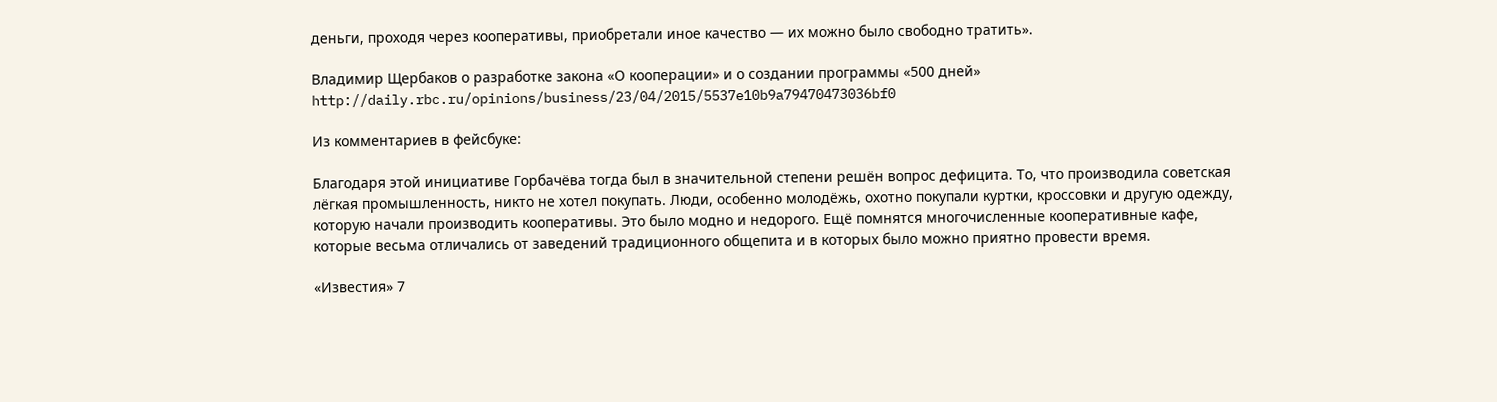деньги, проходя через кооперативы, приобретали иное качество — их можно было свободно тратить».

Владимир Щербаков о разработке закона «О кооперации» и о создании программы «500 дней»
http://daily.rbc.ru/opinions/business/23/04/2015/5537e10b9a79470473036bf0

Из комментариев в фейсбуке:

Благодаря этой инициативе Горбачёва тогда был в значительной степени решён вопрос дефицита. То, что производила советская лёгкая промышленность, никто не хотел покупать. Люди, особенно молодёжь, охотно покупали куртки, кроссовки и другую одежду, которую начали производить кооперативы. Это было модно и недорого. Ещё помнятся многочисленные кооперативные кафе, которые весьма отличались от заведений традиционного общепита и в которых было можно приятно провести время.

«Известия» 7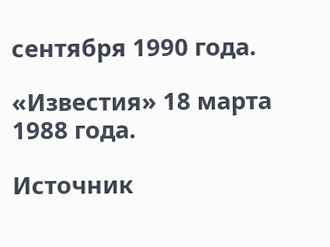сентября 1990 года.

«Известия» 18 марта 1988 года.

Источник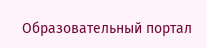Образовательный портал